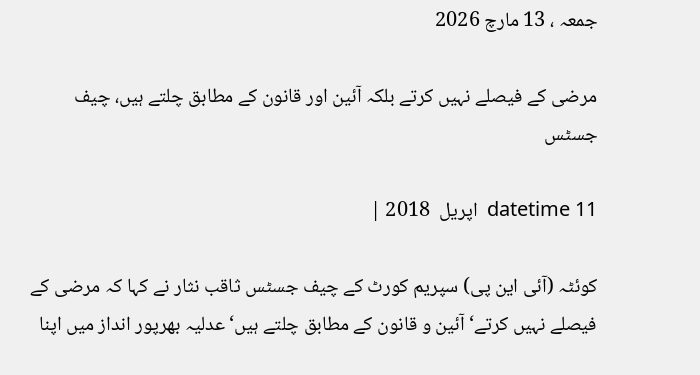جمعہ ، 13 مارچ 2026

مرضی کے فیصلے نہیں کرتے بلکہ آئین اور قانون کے مطابق چلتے ہیں، چیف جسٹس

datetime 11  اپریل  2018 |

کوئٹہ (آئی این پی) سپریم کورٹ کے چیف جسٹس ثاقب نثار نے کہا کہ مرضی کے فیصلے نہیں کرتے‘ آئین و قانون کے مطابق چلتے ہیں‘ عدلیہ بھرپور انداز میں اپنا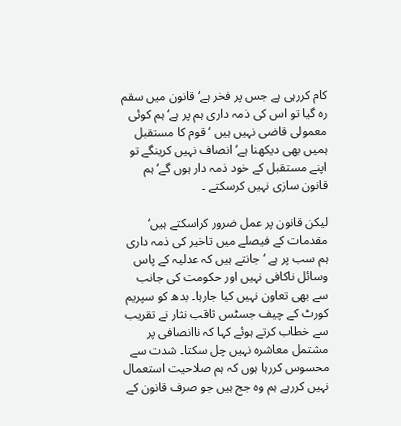کام کررہی ہے جس پر فخر ہے‘ قانون میں سقم رہ گیا تو اس کی ذمہ داری ہم پر ہے‘ ہم کوئی معمولی قاضی نہیں ہیں ‘ قوم کا مستقبل ہمیں بھی دیکھنا ہے‘ انصاف نہیں کرینگے تو اپنے مستقبل کے خود ذمہ دار ہوں گے‘ ہم قانون سازی نہیں کرسکتے ۔

لیکن قانون پر عمل ضرور کراسکتے ہیں‘ مقدمات کے فیصلے میں تاخیر کی ذمہ داری ہم سب پر ہے ‘ جانتے ہیں کہ عدلیہ کے پاس وسائل ناکافی نہیں اور حکومت کی جانب سے بھی تعاون نہیں کیا جارہا۔ بدھ کو سپریم کورٹ کے چیف جسٹس ثاقب نثار نے تقریب سے خطاب کرتے ہوئے کہا کہ ناانصافی پر مشتمل معاشرہ نہیں چل سکتا۔ شدت سے محسوس کررہا ہوں کہ ہم صلاحیت استعمال نہیں کررہے ہم وہ جج ہیں جو صرف قانون کے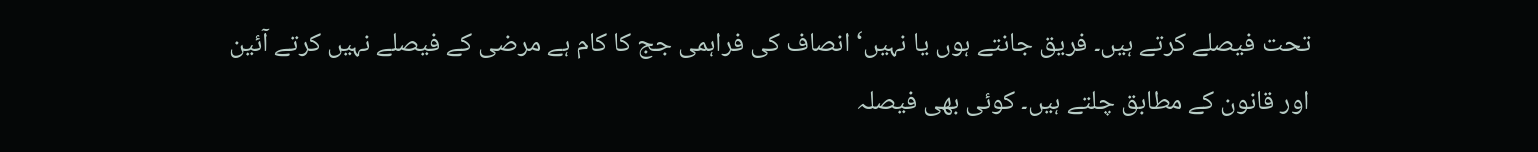تحت فیصلے کرتے ہیں۔ فریق جانتے ہوں یا نہیں‘ انصاف کی فراہمی جج کا کام ہے مرضی کے فیصلے نہیں کرتے آئین اور قانون کے مطابق چلتے ہیں۔ کوئی بھی فیصلہ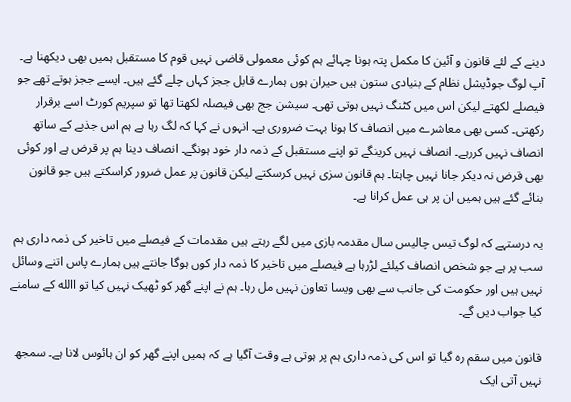دینے کے لئے قانون و آئین کا مکمل پتہ ہونا چہائے ہم کوئی معمولی قاضی نہیں قوم کا مستقبل ہمیں بھی دیکھنا ہے۔ آپ لوگ جوڈیشل نظام کے بنیادی ستون ہیں حیران ہوں ہمارے قابل ججز کہاں چلے گئے ہیں۔ ایسے ججز ہوتے تھے جو فیصلے لکھتے لیکن اس میں کٹنگ نہیں ہوتی تھی۔ سیشن جج بھی فیصلہ لکھتا تھا تو سپریم کورٹ اسے برقرار رکھتی۔ کسی بھی معاشرے میں انصاف کا ہونا بہت ضروری ہے۔ انہوں نے کہا کہ لگ رہا ہے ہم اس جذبے کے ساتھ انصاف نہیں کررہے۔ انصاف نہیں کرینگے تو اپنے مستقبل کے ذمہ دار خود ہونگے۔ انصاف دینا ہم پر قرض ہے اور کوئی بھی قرض نہ دیکر جانا نہیں چاہتا۔ ہم قانون سزی نہیں کرسکتے لیکن قانون پر عمل ضرور کراسکتے ہیں جو قانون بنائے گئے ہیں ہمیں ان پر ہی عمل کرانا ہے۔

یہ درستہے کہ لوگ تیس چالیس سال مقدمہ بازی میں لگے رہتے ہیں مقدمات کے فیصلے میں تاخیر کی ذمہ داری ہم سب پر ہے جو شخص انصاف کیلئے لڑرہا ہے فیصلے میں تاخیر کا ذمہ دار کوں ہوگا جانتے ہیں ہمارے پاس اتنے وسائل نہیں ہیں اور حکومت کی جانب سے بھی ویسا تعاون نہیں مل رہا۔ ہم نے اپنے گھر کو ٹھیک نہیں کیا تو االله کے سامنے کیا جواب دیں گے۔

قانون میں سقم رہ گیا تو اس کی ذمہ داری ہم پر ہوتی ہے وقت آگیا ہے کہ ہمیں اپنے گھر کو ان ہائوس لانا ہے۔ سمجھ نہیں آتی ایک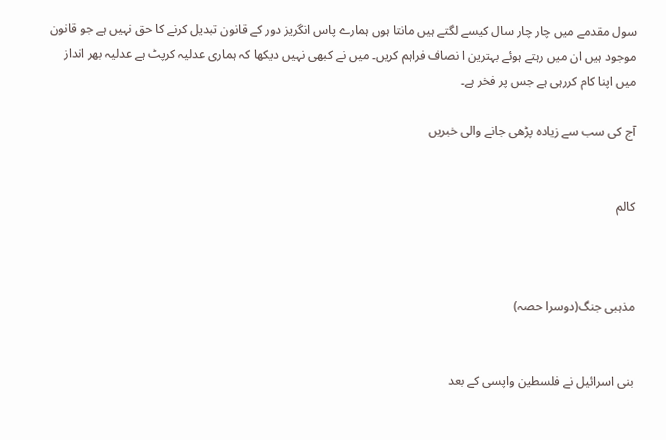سول مقدمے میں چار چار سال کیسے لگتے ہیں مانتا ہوں ہمارے پاس انگریز دور کے قانون تبدیل کرنے کا حق نہیں ہے جو قانون موجود ہیں ان میں رہتے ہوئے بہترین ا نصاف فراہم کریں۔ میں نے کبھی نہیں دیکھا کہ ہماری عدلیہ کرپٹ ہے عدلیہ بھر انداز میں اپنا کام کررہی ہے جس پر فخر ہے۔

آج کی سب سے زیادہ پڑھی جانے والی خبریں


کالم



مذہبی جنگ(دوسرا حصہ)


بنی اسرائیل نے فلسطین واپسی کے بعد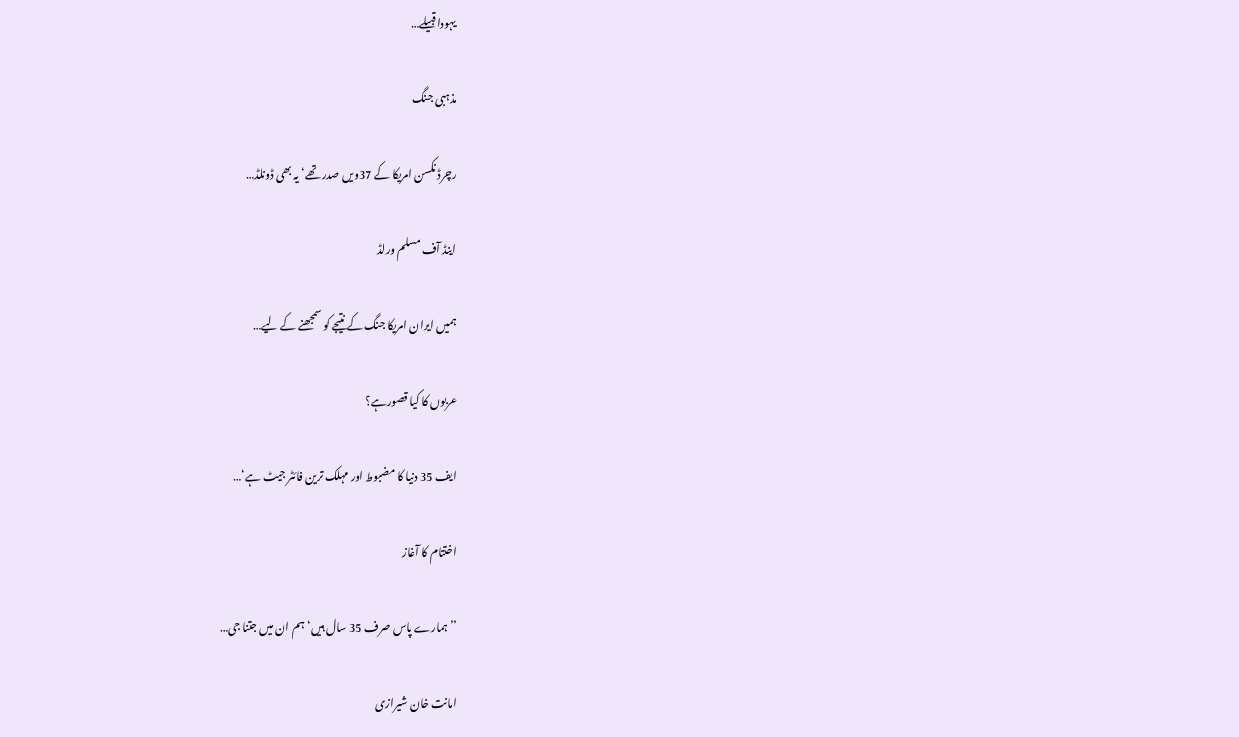یہودا قبیلے…

مذہبی جنگ

رچرڈ نکسن امریکا کے 37ویں صدر تھے‘ یہ بھی ڈونلڈ…

اینڈ آف مسلم ورلڈ

ہمیں ایران امریکا جنگ کے نتیجے کو سمجھنے کے لیے…

عربوں کا کیا قصورہے؟

ایف 35 دنیا کا مضبوط اور مہلک ترین فائٹر جیٹ ہے‘…

اختتام کا آغاز

’’ہمارے پاس صرف 35 سال ہیں‘ ہم ان میں جتنا جی…

امانت خان شیرازی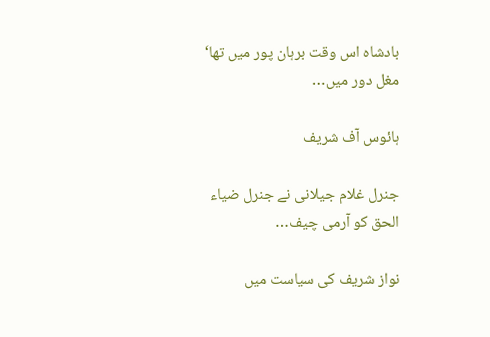بادشاہ اس وقت برہان پور میں تھا‘ مغل دور میں…

ہائوس آف شریف

جنرل غلام جیلانی نے جنرل ضیاء الحق کو آرمی چیف…

نواز شریف کی سیاست میں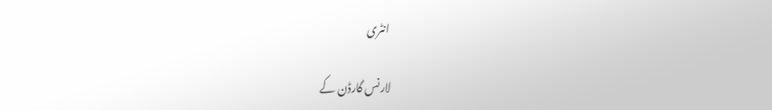انٹری

لارنس گارڈن کے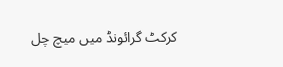کرکٹ گرائونڈ میں میچ چل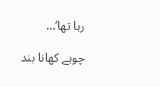رہا تھا‘…

چوہے کھانا بند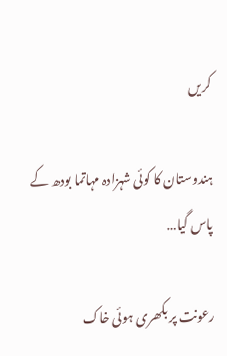کریں

ہندوستان کا کوئی شہزادہ مہاتما بودھ کے پاس گیا…

رعونت پر بکھری ہوئی خاک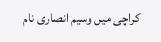کراچی میں وسیم انصاری نام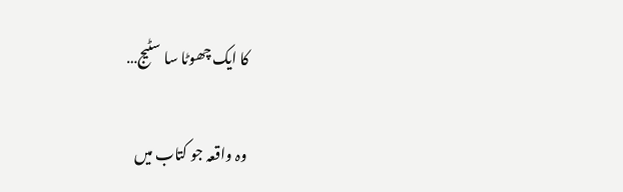کا ایک چھوٹا سا سٹیج…

وہ واقعہ جو کتاب میں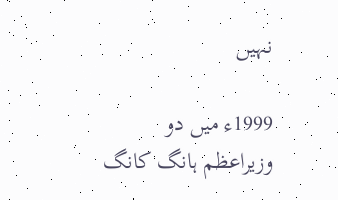نہیں

1999ء میں دو وزیراعظم ہانگ کانگ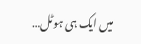میں ایک ہی ہوٹل…